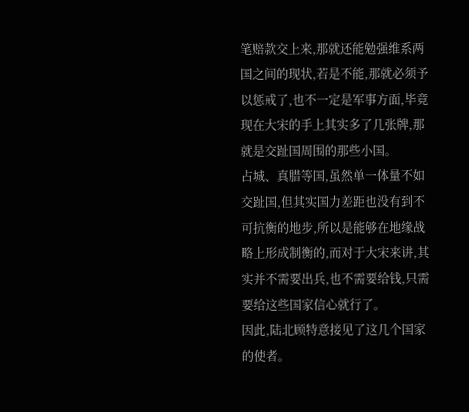笔赔款交上来,那就还能勉强维系两国之间的现状,若是不能,那就必须予以惩戒了,也不一定是军事方面,毕竟现在大宋的手上其实多了几张牌,那就是交趾国周围的那些小国。
占城、真腊等国,虽然单一体量不如交趾国,但其实国力差距也没有到不可抗衡的地步,所以是能够在地缘战略上形成制衡的,而对于大宋来讲,其实并不需要出兵,也不需要给钱,只需要给这些国家信心就行了。
因此,陆北顾特意接见了这几个国家的使者。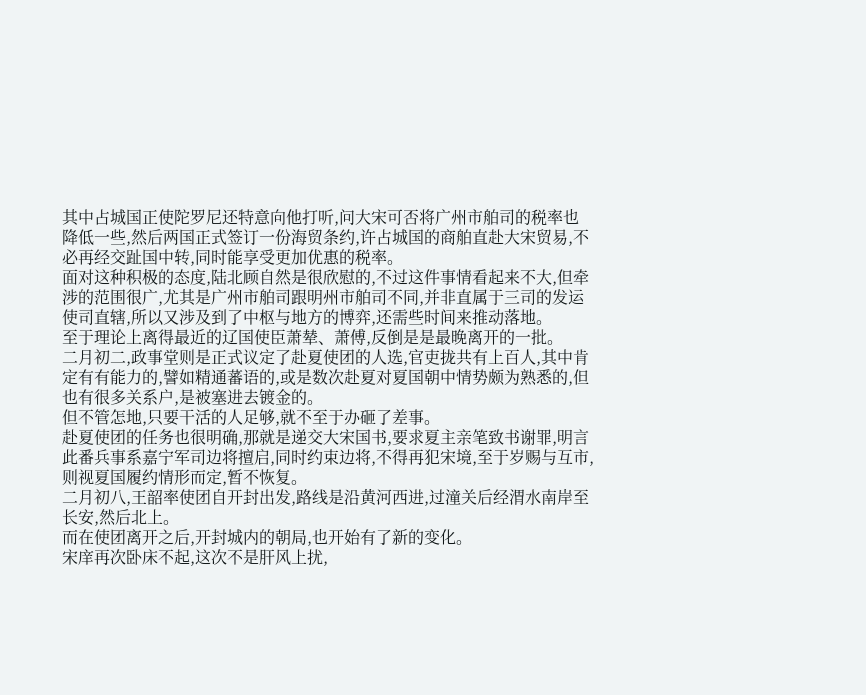其中占城国正使陀罗尼还特意向他打听,问大宋可否将广州市舶司的税率也降低一些,然后两国正式签订一份海贸条约,许占城国的商舶直赴大宋贸易,不必再经交趾国中转,同时能享受更加优惠的税率。
面对这种积极的态度,陆北顾自然是很欣慰的,不过这件事情看起来不大,但牵涉的范围很广,尤其是广州市舶司跟明州市舶司不同,并非直属于三司的发运使司直辖,所以又涉及到了中枢与地方的博弈,还需些时间来推动落地。
至于理论上离得最近的辽国使臣萧辇、萧傅,反倒是是最晚离开的一批。
二月初二,政事堂则是正式议定了赴夏使团的人选,官吏拢共有上百人,其中肯定有有能力的,譬如精通蕃语的,或是数次赴夏对夏国朝中情势颇为熟悉的,但也有很多关系户,是被塞进去镀金的。
但不管怎地,只要干活的人足够,就不至于办砸了差事。
赴夏使团的任务也很明确,那就是递交大宋国书,要求夏主亲笔致书谢罪,明言此番兵事系嘉宁军司边将擅启,同时约束边将,不得再犯宋境,至于岁赐与互市,则视夏国履约情形而定,暂不恢复。
二月初八,王韶率使团自开封出发,路线是沿黄河西进,过潼关后经渭水南岸至长安,然后北上。
而在使团离开之后,开封城内的朝局,也开始有了新的变化。
宋庠再次卧床不起,这次不是肝风上扰,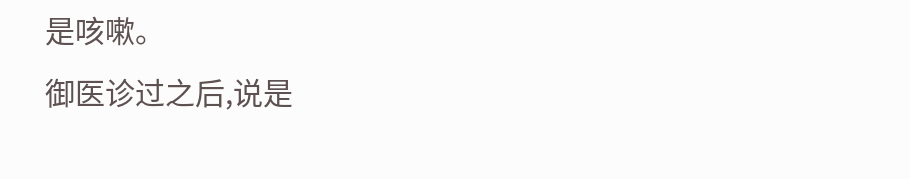是咳嗽。
御医诊过之后,说是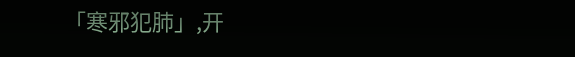「寒邪犯肺」,开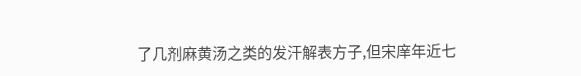了几剂麻黄汤之类的发汗解表方子,但宋庠年近七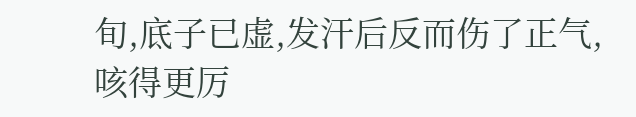旬,底子已虚,发汗后反而伤了正气,咳得更厉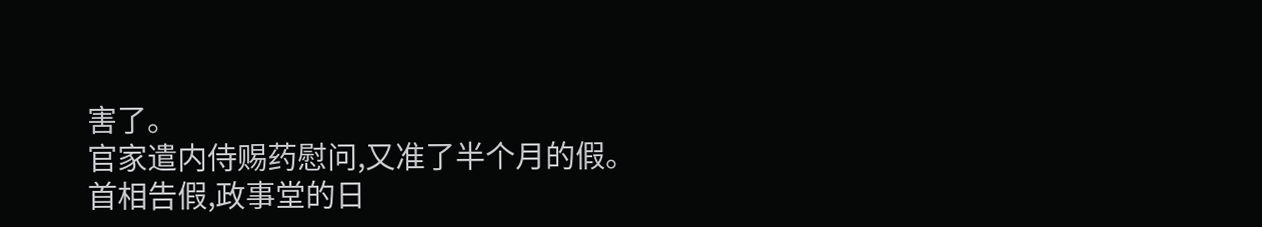害了。
官家遣内侍赐药慰问,又准了半个月的假。
首相告假,政事堂的日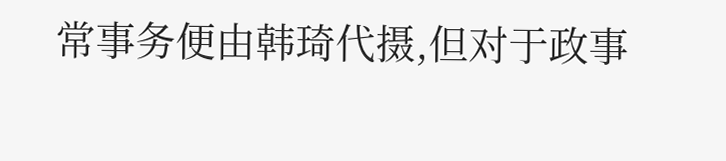常事务便由韩琦代摄,但对于政事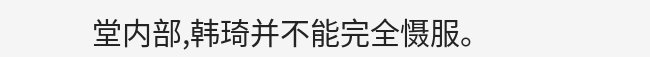堂内部,韩琦并不能完全慑服。